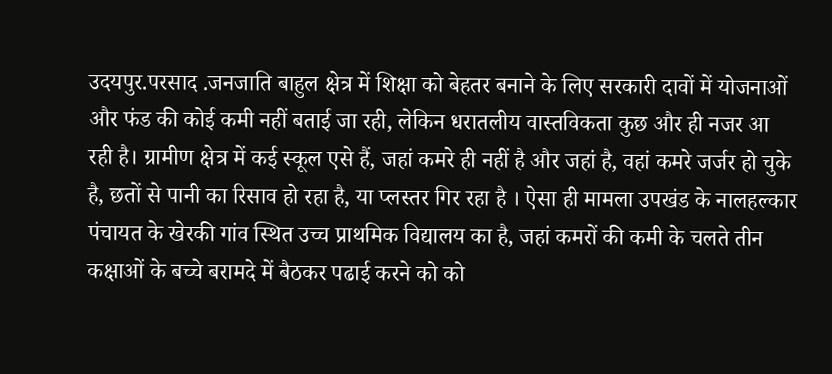उदयपुर.परसाद .जनजाति बाहुल क्षेत्र में शिक्षा को बेहतर बनाने के लिए सरकारी दावों में योजनाओं और फंड की कोई कमी नहीं बताई जा रही, लेकिन धरातलीय वास्तविकता कुछ और ही नजर आ रही है। ग्रामीण क्षेत्र में कई स्कूल एसे हैं, जहां कमरे ही नहीं है और जहां है, वहां कमरे जर्जर हो चुके है, छतों से पानी का रिसाव हो रहा है, या प्लस्तर गिर रहा है । ऐसा ही मामला उपखंड के नालहल्कार पंचायत के खेरकी गांव स्थित उच्च प्राथमिक विद्यालय का है, जहां कमरों की कमी के चलते तीन कक्षाओं के बच्चे बरामदे में बैठकर पढाई करने को को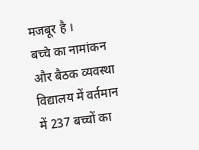मजबूर है ।
बच्चे का नामांकन और बैठक व्यवस्था
विद्यालय में वर्तमान में 237 बच्चों का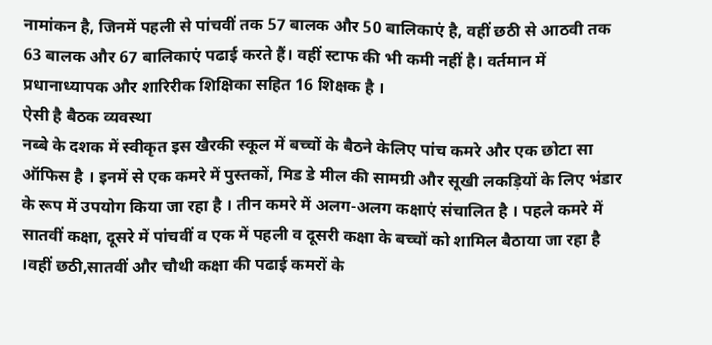नामांकन है, जिनमें पहली से पांचवीं तक 57 बालक और 50 बालिकाएं है, वहीं छठी से आठवी तक 63 बालक और 67 बालिकाएं पढाई करते हैं। वहीं स्टाफ की भी कमी नहीं है। वर्तमान में प्रधानाध्यापक और शारिरीक शिक्षिका सहित 16 शिक्षक है ।
ऐसी है बैठक व्यवस्था
नब्बे के दशक में स्वीकृत इस खैरकी स्कूल में बच्चों के बैठने केलिए पांच कमरे और एक छोटा सा ऑफिस है । इनमें से एक कमरे में पुस्तकों, मिड डे मील की सामग्री और सूखी लकड़ियों के लिए भंडार के रूप में उपयोग किया जा रहा है । तीन कमरे में अलग-अलग कक्षाएं संचालित है । पहले कमरे में सातवीं कक्षा, दूसरे में पांचवीं व एक में पहली व दूसरी कक्षा के बच्चों को शामिल बैठाया जा रहा है ।वहीं छठी,सातवीं और चौथी कक्षा की पढाई कमरों के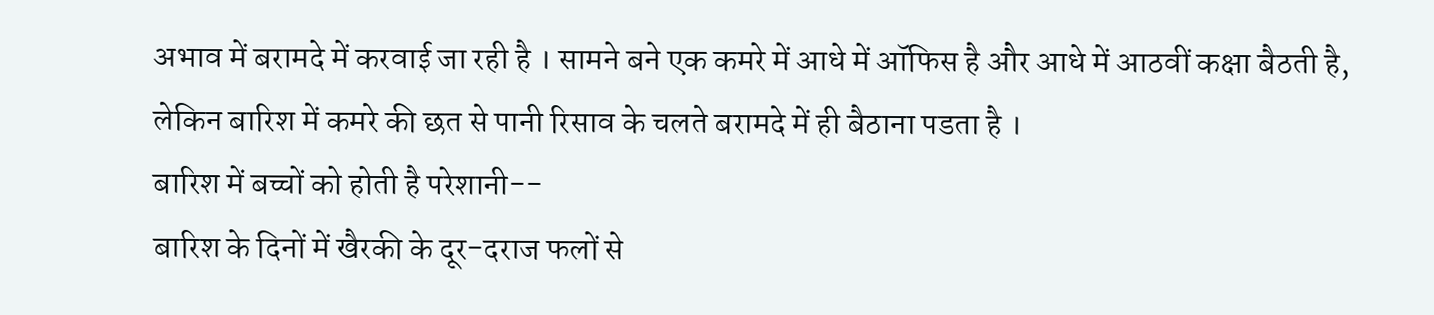अभाव में बरामदे में करवाई जा रही है । सामने बने एक कमरे में आधे में ऑफिस है और आधे में आठवीं कक्षा बैठती है, लेकिन बारिश में कमरे की छत से पानी रिसाव के चलते बरामदे में ही बैठाना पडता है ।
बारिश में बच्चों को होती है परेशानी--
बारिश के दिनों में खैरकी के दूर-दराज फलों से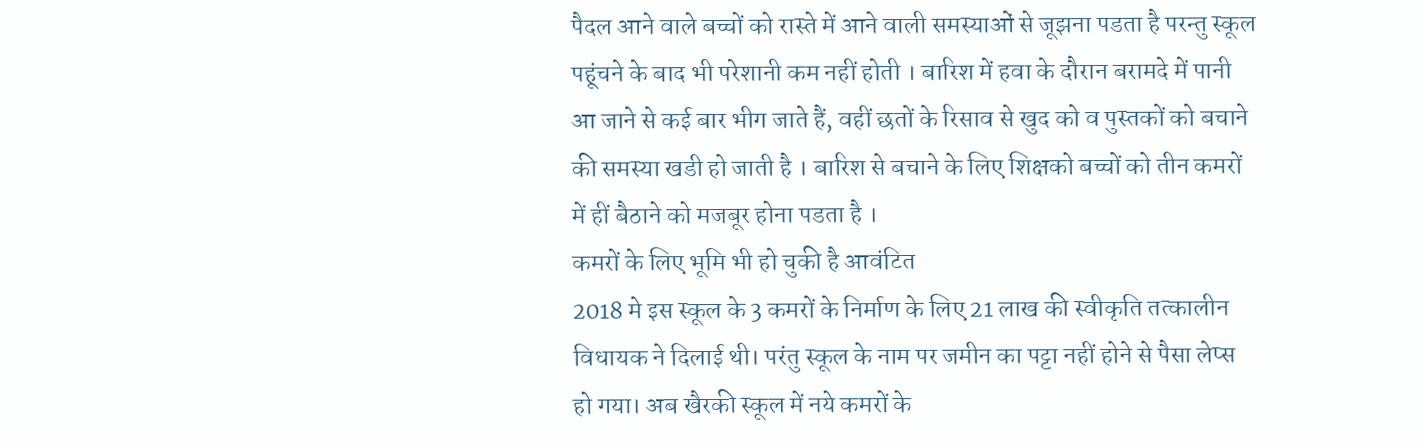पैदल आने वाले बच्चों को रास्ते में आने वाली समस्याओं से जूझना पडता है परन्तु स्कूल पहूंचने के बाद भी परेशानी कम नहीं होती । बारिश में हवा के दौरान बरामदे में पानी आ जाने से कई बार भीग जाते हैं, वहीं छतों के रिसाव से खुद को व पुस्तकों को बचाने की समस्या खडी हो जाती है । बारिश से बचाने के लिए शिक्षको बच्चों को तीन कमरों में हीं बैठाने को मजबूर होना पडता है ।
कमरों के लिए भूमि भी हो चुकी है आवंटित
2018 मे इस स्कूल के 3 कमरों के निर्माण के लिए 21 लाख की स्वीकृति तत्कालीन विधायक ने दिलाई थी। परंतु स्कूल के नाम पर जमीन का पट्टा नहीं होने से पैसा लेप्स हो गया। अब खैरकी स्कूल में नये कमरों के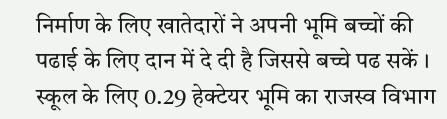निर्माण के लिए खातेदारों ने अपनी भूमि बच्चों की पढाई के लिए दान में दे दी है जिससे बच्चे पढ सकें । स्कूल के लिए 0.29 हेक्टेयर भूमि का राजस्व विभाग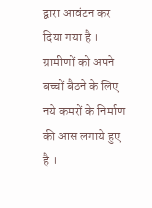द्वारा आवंटन कर दिया गया है । ग्रामीणों को अपने बच्चों बैठने के लिए नये कमरों के निर्माण की आस लगाये हुए है ।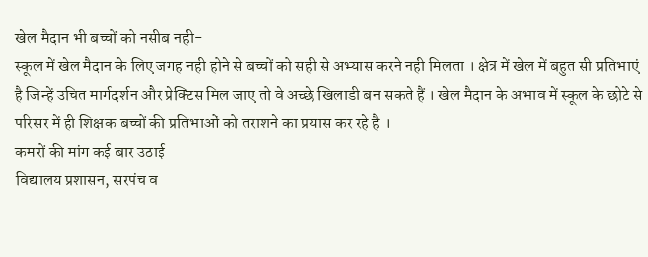खेल मैदान भी बच्चों को नसीब नही-
स्कूल में खेल मैदान के लिए जगह नही होने से बच्चों को सही से अभ्यास करने नही मिलता । क्षेत्र में खेल में बहुत सी प्रतिभाएं है जिन्हें उचित मार्गदर्शन और प्रेक्टिस मिल जाए तो वे अच्छे खिलाडी बन सकते हैं । खेल मैदान के अभाव में स्कूल के छोटे से परिसर में ही शिक्षक बच्चों की प्रतिभाओं को तराशने का प्रयास कर रहे है ।
कमरों की मांग कई बार उठाई
विद्यालय प्रशासन, सरपंच व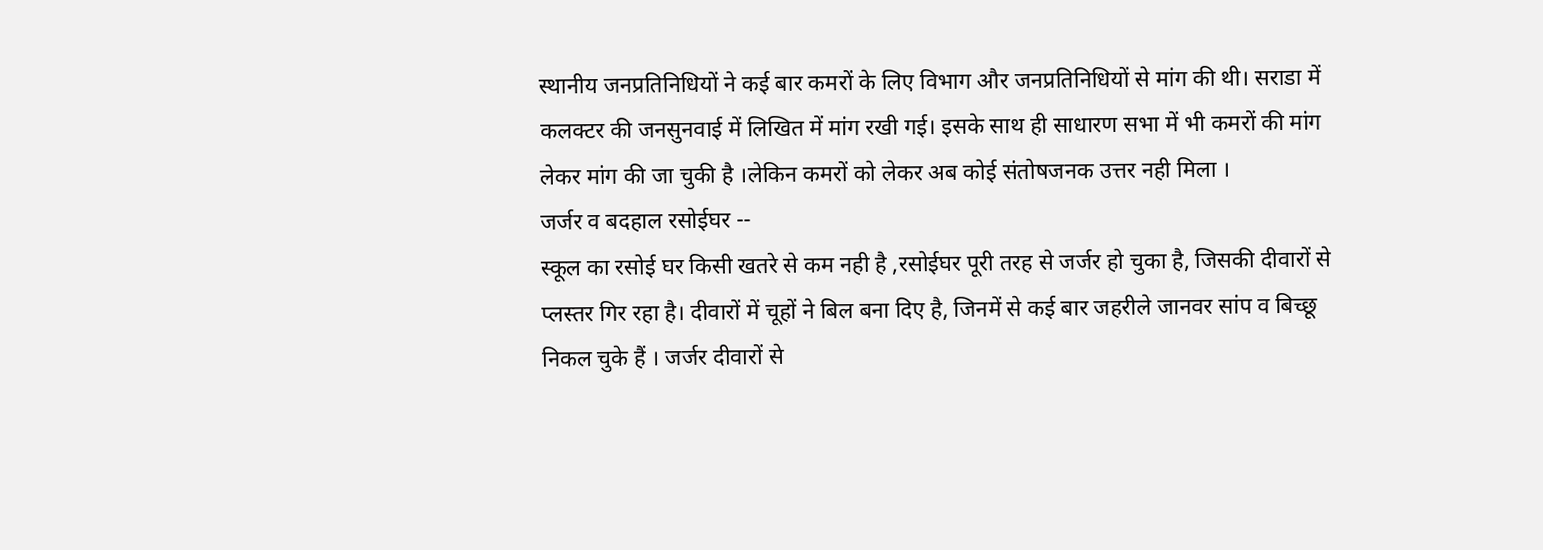स्थानीय जनप्रतिनिधियों ने कई बार कमरों के लिए विभाग और जनप्रतिनिधियों से मांग की थी। सराडा में कलक्टर की जनसुनवाई में लिखित में मांग रखी गई। इसके साथ ही साधारण सभा में भी कमरों की मांग लेकर मांग की जा चुकी है ।लेकिन कमरों को लेकर अब कोई संतोषजनक उत्तर नही मिला ।
जर्जर व बदहाल रसोईघर --
स्कूल का रसोई घर किसी खतरे से कम नही है ,रसोईघर पूरी तरह से जर्जर हो चुका है, जिसकी दीवारों से प्लस्तर गिर रहा है। दीवारों में चूहों ने बिल बना दिए है, जिनमें से कई बार जहरीले जानवर सांप व बिच्छू निकल चुके हैं । जर्जर दीवारों से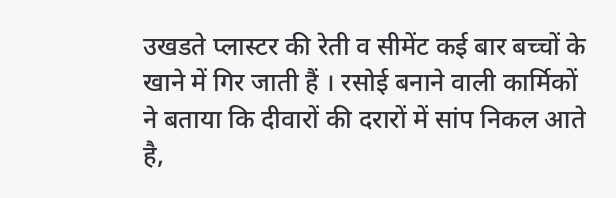उखडते प्लास्टर की रेती व सीमेंट कई बार बच्चों के खाने में गिर जाती हैं । रसोई बनाने वाली कार्मिकों ने बताया कि दीवारों की दरारों में सांप निकल आते है,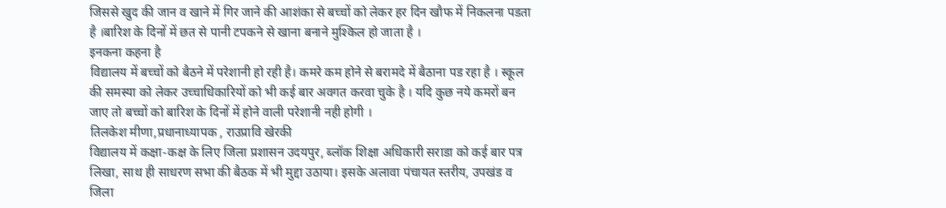जिससे खुद की जान व खाने में गिर जाने की आशंका से बच्चों को लेकर हर दिन खौफ में निकलना पडता है ।बारिश के दिनों में छत से पानी टपकने से खाना बनाने मुश्किल हो जाता है ।
इनकना कहना है
विद्यालय में बच्चों को बैठने में परेशानी हो रही है। कमरे कम होने से बरामदे में बैठाना पड रहा है । स्कूल की समस्या को लेकर उच्चाधिकारियों को भी कई बार अवगत करवा चुके है । यदि कुछ नये कमरों बन जाए तो बच्चों को बारिश के दिनों में होने वाली परेशानी नही होगी ।
तिलकेश मीणा,प्रधानाध्यापक , राउप्रावि खेरकी
विद्यालय में कक्षा-कक्ष के लिए जिला प्रशासन उदयपुर, ब्लॉक शिक्षा अधिकारी सराडा को कई बार पत्र लिखा, साथ ही साधरण सभा की बैठक में भी मुद्दा उठाया। इसके अलावा पंचायत स्तरीय, उपखंड व जिला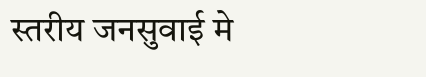स्तरीय जनसुवाई मे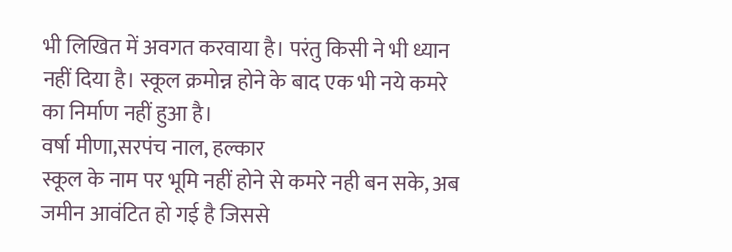भी लिखित में अवगत करवाया है। परंतु किसी ने भी ध्यान नहीं दिया है। स्कूल क्रमोन्न होने के बाद एक भी नये कमरे का निर्माण नहीं हुआ है।
वर्षा मीणा,सरपंच नाल, हल्कार
स्कूल के नाम पर भूमि नहीं होने से कमरे नही बन सके, अब जमीन आवंटित हो गई है जिससे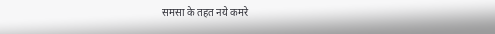समसा के तहत नये कमरे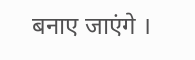बनाए जाएंगे ।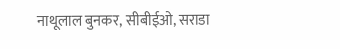नाथूलाल बुनकर, सीबीईओ, सराडा